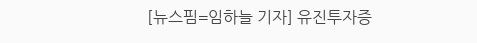[뉴스핌=임하늘 기자] 유진투자증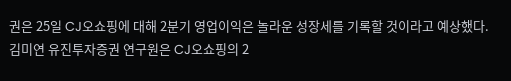권은 25일 CJ오쇼핑에 대해 2분기 영업이익은 놀라운 성장세를 기록할 것이라고 예상했다.
김미연 유진투자증권 연구원은 CJ오쇼핑의 2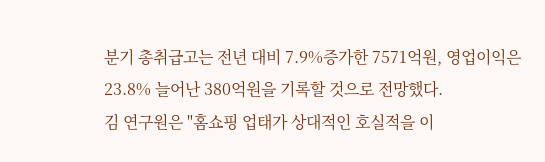분기 총취급고는 전년 대비 7.9%증가한 7571억원, 영업이익은 23.8% 늘어난 380억원을 기록할 것으로 전망했다.
김 연구원은 "홈쇼핑 업태가 상대적인 호실적을 이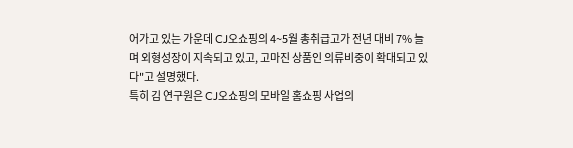어가고 있는 가운데 CJ오쇼핑의 4~5월 총취급고가 전년 대비 7% 늘며 외형성장이 지속되고 있고, 고마진 상품인 의류비중이 확대되고 있다"고 설명했다.
특히 김 연구원은 CJ오쇼핑의 모바일 홈쇼핑 사업의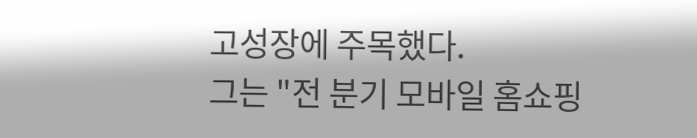고성장에 주목했다.
그는 "전 분기 모바일 홈쇼핑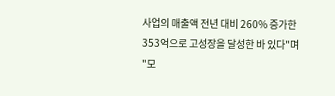사업의 매출액 전년 대비 260% 증가한 353억으로 고성장을 달성한 바 있다"며 "모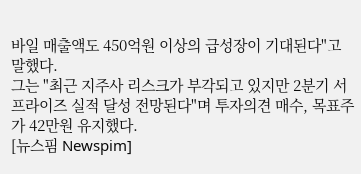바일 매출액도 450억원 이상의 급성장이 기대된다"고 말했다.
그는 "최근 지주사 리스크가 부각되고 있지만 2분기 서프라이즈 실적 달성 전망된다"며 투자의견 매수, 목표주가 42만원 유지했다.
[뉴스핌 Newspim]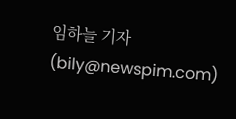임하늘 기자 (bily@newspim.com)